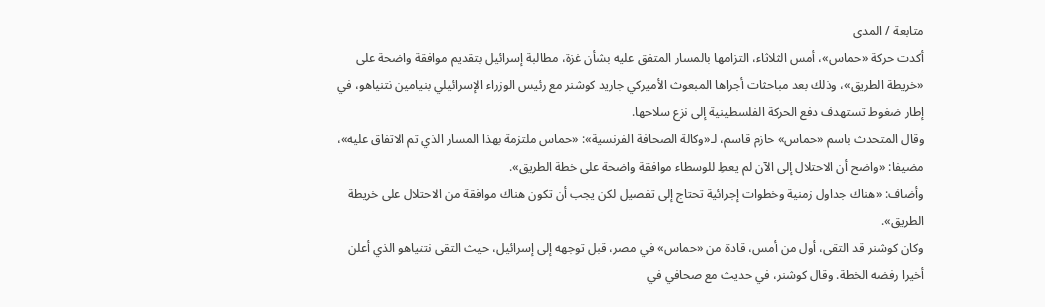متابعة / المدى
أكدت حركة «حماس»، أمس الثلاثاء، التزامها بالمسار المتفق عليه بشأن غزة، مطالبة إسرائيل بتقديم موافقة واضحة على «خريطة الطريق»، وذلك بعد مباحثات أجراها المبعوث الأميركي جاريد كوشنر مع رئيس الوزراء الإسرائيلي بنيامين نتنياهو، في إطار ضغوط تستهدف دفع الحركة الفلسطينية إلى نزع سلاحها.
وقال المتحدث باسم «حماس» حازم قاسم، لـ«وكالة الصحافة الفرنسية»: «حماس ملتزمة بهذا المسار الذي تم الاتفاق عليه»، مضيفا: «واضح أن الاحتلال إلى الآن لم يعطِ للوسطاء موافقة واضحة على خطة الطريق».
وأضاف: «هناك جداول زمنية وخطوات إجرائية تحتاج إلى تفصيل لكن يجب أن تكون هناك موافقة من الاحتلال على خريطة الطريق».
وكان كوشنر قد التقى، أول من أمس، قادة من «حماس» في مصر، قبل توجهه إلى إسرائيل، حيث التقى نتنياهو الذي أعلن أخيرا رفضه الخطة. وقال كوشنر، في حديث مع صحافي في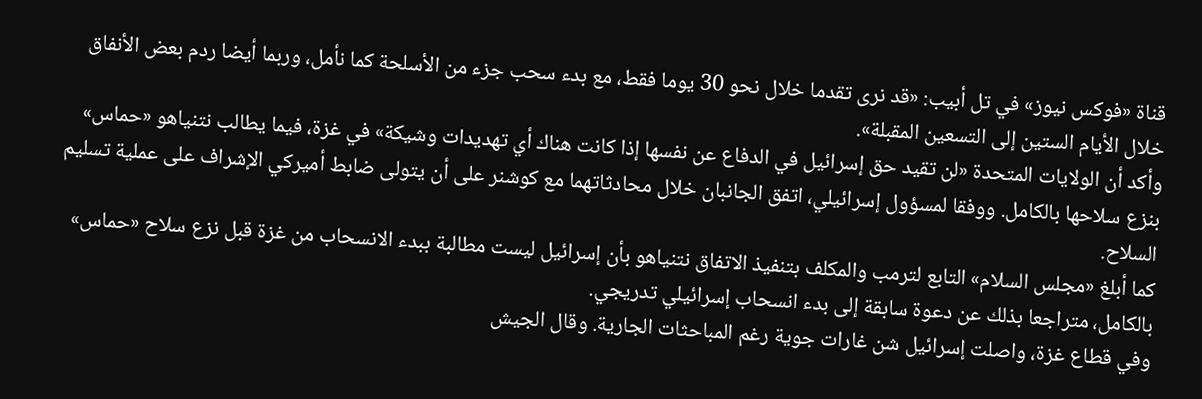قناة «فوكس نيوز» في تل أبيب: «قد نرى تقدما خلال نحو 30 يوما فقط، مع بدء سحب جزء من الأسلحة كما نأمل، وربما أيضا ردم بعض الأنفاق خلال الأيام الستين إلى التسعين المقبلة».
وأكد أن الولايات المتحدة «لن تقيد حق إسرائيل في الدفاع عن نفسها إذا كانت هناك أي تهديدات وشيكة» في غزة، فيما يطالب نتنياهو «حماس» بنزع سلاحها بالكامل. ووفقا لمسؤول إسرائيلي، اتفق الجانبان خلال محادثاتهما مع كوشنر على أن يتولى ضابط أميركي الإشراف على عملية تسليم السلاح.
كما أبلغ «مجلس السلام» التابع لترمب والمكلف بتنفيذ الاتفاق نتنياهو بأن إسرائيل ليست مطالبة ببدء الانسحاب من غزة قبل نزع سلاح «حماس» بالكامل، متراجعا بذلك عن دعوة سابقة إلى بدء انسحاب إسرائيلي تدريجي.
وفي قطاع غزة، واصلت إسرائيل شن غارات جوية رغم المباحثات الجارية. وقال الجيش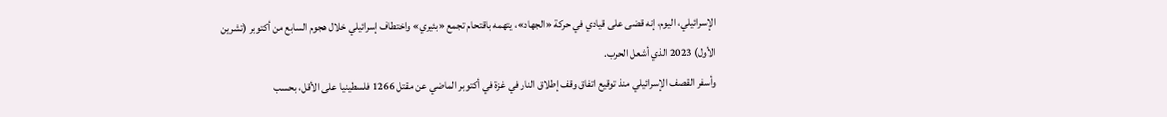الإسرائيلي، اليوم، إنه قضى على قيادي في حركة «الجهاد»، يتهمه باقتحام تجمع «بئيري» واختطاف إسرائيلي خلال هجوم السابع من أكتوبر (تشرين الأول) 2023 الذي أشعل الحرب.
وأسفر القصف الإسرائيلي منذ توقيع اتفاق وقف إطلاق النار في غزة في أكتوبر الماضي عن مقتل 1266 فلسطينيا على الأقل، بحسب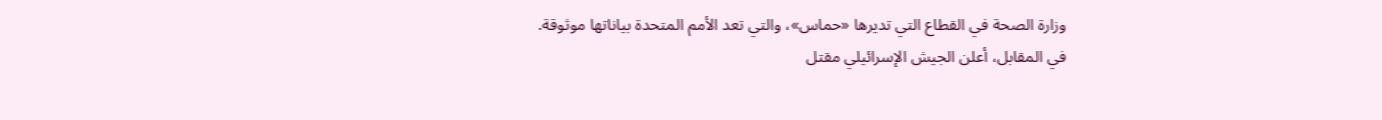وزارة الصحة في القطاع التي تديرها «حماس»، والتي تعد الأمم المتحدة بياناتها موثوقة.
في المقابل، أعلن الجيش الإسرائيلي مقتل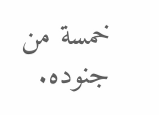خمسة من جنوده.